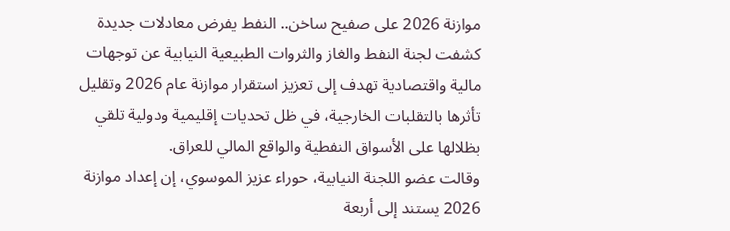موازنة 2026 على صفيح ساخن.. النفط يفرض معادلات جديدة
كشفت لجنة النفط والغاز والثروات الطبيعية النيابية عن توجهات مالية واقتصادية تهدف إلى تعزيز استقرار موازنة عام 2026 وتقليل تأثرها بالتقلبات الخارجية، في ظل تحديات إقليمية ودولية تلقي بظلالها على الأسواق النفطية والواقع المالي للعراق.
وقالت عضو اللجنة النيابية، حوراء عزيز الموسوي، إن إعداد موازنة 2026 يستند إلى أربعة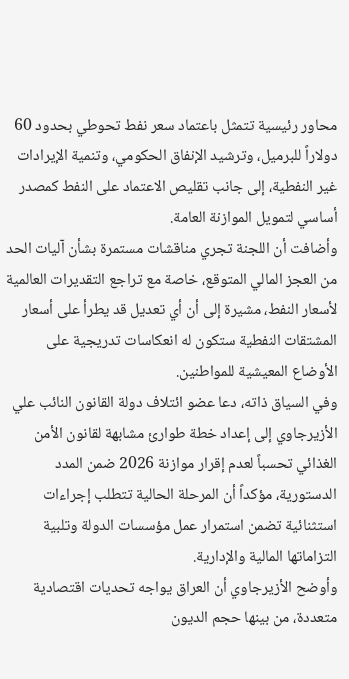محاور رئيسية تتمثل باعتماد سعر نفط تحوطي بحدود 60 دولاراً للبرميل، وترشيد الإنفاق الحكومي، وتنمية الإيرادات غير النفطية، إلى جانب تقليص الاعتماد على النفط كمصدر أساسي لتمويل الموازنة العامة.
وأضافت أن اللجنة تجري مناقشات مستمرة بشأن آليات الحد من العجز المالي المتوقع، خاصة مع تراجع التقديرات العالمية لأسعار النفط، مشيرة إلى أن أي تعديل قد يطرأ على أسعار المشتقات النفطية ستكون له انعكاسات تدريجية على الأوضاع المعيشية للمواطنين.
وفي السياق ذاته، دعا عضو ائتلاف دولة القانون النائب علي الأزيرجاوي إلى إعداد خطة طوارئ مشابهة لقانون الأمن الغذائي تحسباً لعدم إقرار موازنة 2026 ضمن المدد الدستورية، مؤكداً أن المرحلة الحالية تتطلب إجراءات استثنائية تضمن استمرار عمل مؤسسات الدولة وتلبية التزاماتها المالية والإدارية.
وأوضح الأزيرجاوي أن العراق يواجه تحديات اقتصادية متعددة، من بينها حجم الديون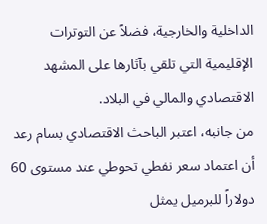الداخلية والخارجية، فضلاً عن التوترات الإقليمية التي تلقي بآثارها على المشهد الاقتصادي والمالي في البلاد.
من جانبه، اعتبر الباحث الاقتصادي بسام رعد أن اعتماد سعر نفطي تحوطي عند مستوى 60 دولاراً للبرميل يمثل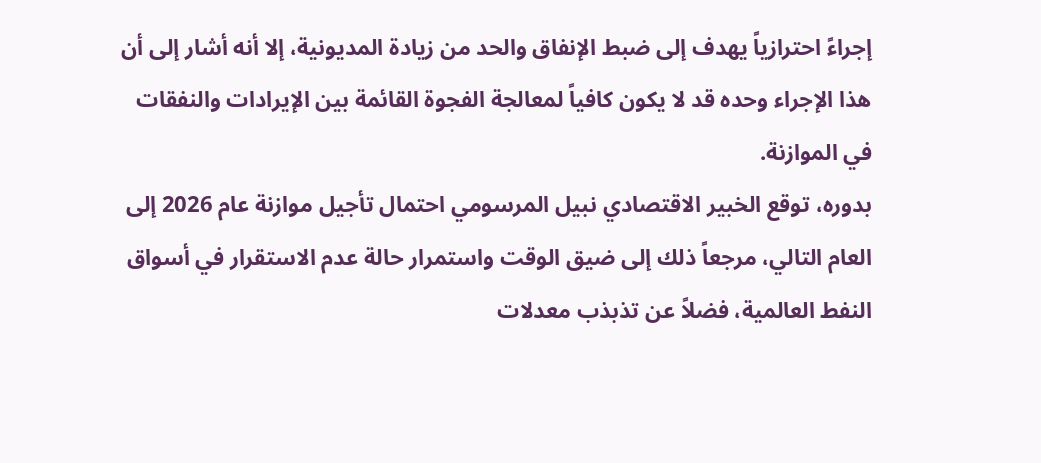إجراءً احترازياً يهدف إلى ضبط الإنفاق والحد من زيادة المديونية، إلا أنه أشار إلى أن هذا الإجراء وحده قد لا يكون كافياً لمعالجة الفجوة القائمة بين الإيرادات والنفقات في الموازنة.
بدوره، توقع الخبير الاقتصادي نبيل المرسومي احتمال تأجيل موازنة عام 2026 إلى العام التالي، مرجعاً ذلك إلى ضيق الوقت واستمرار حالة عدم الاستقرار في أسواق النفط العالمية، فضلاً عن تذبذب معدلات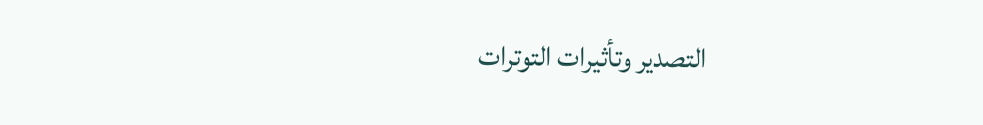التصدير وتأثيرات التوترات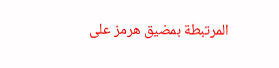المرتبطة بمضيق هرمز على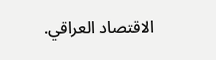الاقتصاد العراقي.